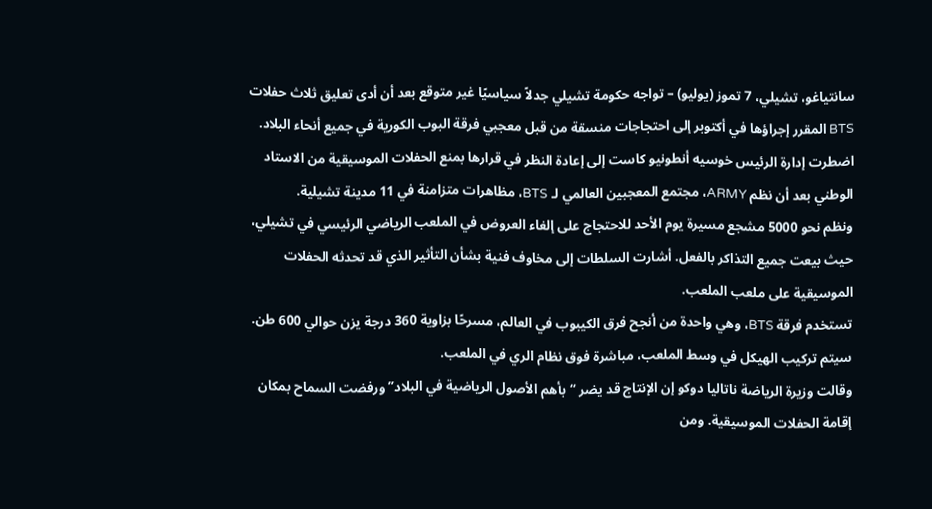سانتياغو، تشيلي، 7 تموز (يوليو) – تواجه حكومة تشيلي جدلاً سياسيًا غير متوقع بعد أن أدى تعليق ثلاث حفلات BTS المقرر إجراؤها في أكتوبر إلى احتجاجات منسقة من قبل معجبي فرقة البوب الكورية في جميع أنحاء البلاد.
اضطرت إدارة الرئيس خوسيه أنطونيو كاست إلى إعادة النظر في قرارها بمنع الحفلات الموسيقية من الاستاد الوطني بعد أن نظم ARMY، مجتمع المعجبين العالمي لـ BTS، مظاهرات متزامنة في 11 مدينة تشيلية.
ونظم نحو 5000 مشجع مسيرة يوم الأحد للاحتجاج على إلغاء العروض في الملعب الرياضي الرئيسي في تشيلي، حيث بيعت جميع التذاكر بالفعل. أشارت السلطات إلى مخاوف فنية بشأن التأثير الذي قد تحدثه الحفلات الموسيقية على ملعب الملعب.
تستخدم فرقة BTS، وهي واحدة من أنجح فرق الكيبوب في العالم، مسرحًا بزاوية 360 درجة يزن حوالي 600 طن. سيتم تركيب الهيكل في وسط الملعب، مباشرة فوق نظام الري في الملعب.
وقالت وزيرة الرياضة ناتاليا دوكو إن الإنتاج قد يضر “بأهم الأصول الرياضية في البلاد” ورفضت السماح بمكان إقامة الحفلات الموسيقية. ومن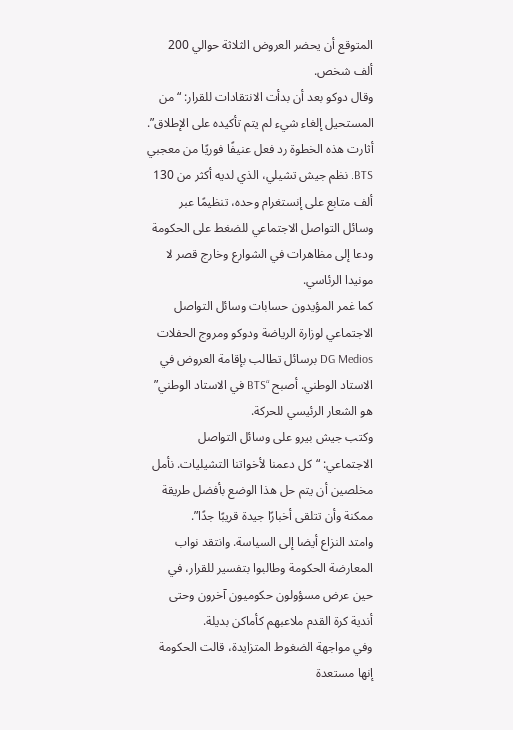المتوقع أن يحضر العروض الثلاثة حوالي 200 ألف شخص.
وقال دوكو بعد أن بدأت الانتقادات للقرار: “من المستحيل إلغاء شيء لم يتم تأكيده على الإطلاق”.
أثارت هذه الخطوة رد فعل عنيفًا فوريًا من معجبي BTS. نظم جيش تشيلي، الذي لديه أكثر من 130 ألف متابع على إنستغرام وحده، تنظيمًا عبر وسائل التواصل الاجتماعي للضغط على الحكومة ودعا إلى مظاهرات في الشوارع وخارج قصر لا مونيدا الرئاسي.
كما غمر المؤيدون حسابات وسائل التواصل الاجتماعي لوزارة الرياضة ودوكو ومروج الحفلات DG Medios برسائل تطالب بإقامة العروض في الاستاد الوطني. أصبح “BTS في الاستاد الوطني” هو الشعار الرئيسي للحركة.
وكتب جيش بيرو على وسائل التواصل الاجتماعي: “كل دعمنا لأخواتنا التشيليات. نأمل مخلصين أن يتم حل هذا الوضع بأفضل طريقة ممكنة وأن تتلقى أخبارًا جيدة قريبًا جدًا”.
وامتد النزاع أيضا إلى السياسة. وانتقد نواب المعارضة الحكومة وطالبوا بتفسير للقرار، في حين عرض مسؤولون حكوميون آخرون وحتى أندية كرة القدم ملاعبهم كأماكن بديلة.
وفي مواجهة الضغوط المتزايدة، قالت الحكومة إنها مستعدة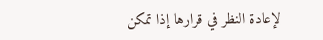لإعادة النظر في قرارها إذا تمكن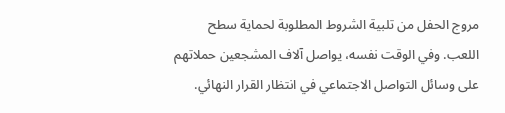مروج الحفل من تلبية الشروط المطلوبة لحماية سطح اللعب. وفي الوقت نفسه، يواصل آلاف المشجعين حملاتهم على وسائل التواصل الاجتماعي في انتظار القرار النهائي.